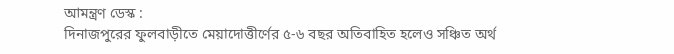আমন্ত্রণ ডেস্ক :
দিনাজপুরের ফুলবাড়ীতে মেয়াদোত্তীর্ণের ৫-৬ বছর অতিবাহিত হলেও সঞ্চিত অর্থ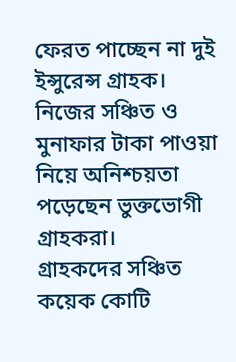ফেরত পাচ্ছেন না দুই ইন্সুরেন্স গ্রাহক। নিজের সঞ্চিত ও মুনাফার টাকা পাওয়া নিয়ে অনিশ্চয়তা পড়েছেন ভুক্তভোগী গ্রাহকরা।
গ্রাহকদের সঞ্চিত কয়েক কোটি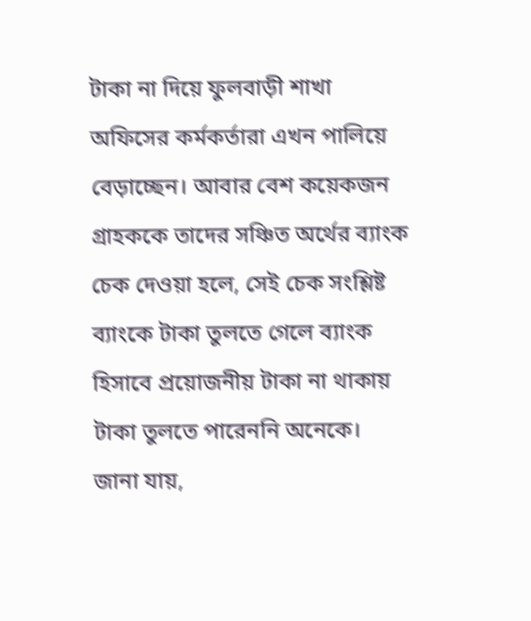টাকা না দিয়ে ফুলবাড়ী শাখা অফিসের কর্মকর্তারা এখন পালিয়ে বেড়াচ্ছেন। আবার বেশ কয়েকজন গ্রাহককে তাদের সঞ্চিত অর্থের ব্যাংক চেক দেওয়া হলে, সেই চেক সংশ্লিষ্ট ব্যাংকে টাকা তুলতে গেলে ব্যাংক হিসাবে প্রয়োজনীয় টাকা না থাকায় টাকা তুলতে পারেননি অনেকে।
জানা যায়,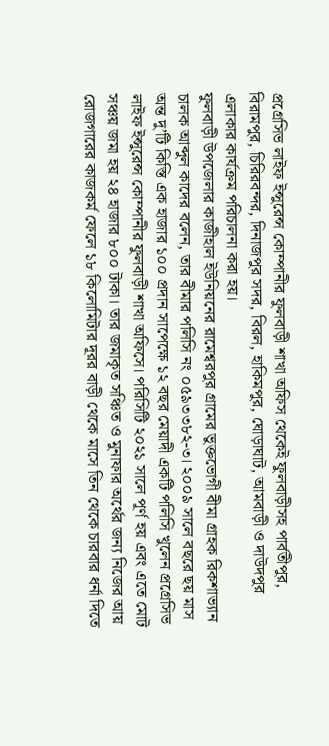প্রগ্রেসিভ লাইফ ইন্সুরেন্স কোম্পানীর ফুলবাড়ী শাখা অফিস থেকেই ফুলবাড়ীসহ পার্বতীপুর, বিরামপুর, চিরিরবন্দর, দিনাজপুর সদর, বিরল, হাকিমপুর, ঘোড়াঘাট, আমবাড়ী ও দাউদপুর এলাকার কার্যক্রম পরিচালনা করা হয়।
ফুলবাড়ী উপজেলার কাজীহাল ইউনিয়নের রামেশ্বরপুর গ্রামের ভুক্তভোগী বীমা গ্রাহক রিকশাভ্যান চালক আব্দুল কাদের বলেন, তার বীমার পলিসি নং ০৫৯৩৩৮২-৩। ২০০৯ সালে বছরে ছয় মাস অন্ত দু’টি কিস্তি এক হাজার ১০০ প্রদান সাপেক্ষে ১২ বছর মেয়াদী একটি পলিসি খুলেন প্রগ্রেসিভ লাইফ ইন্সুরেন্স কোম্পানীর ফুলবাড়ী শাখা অফিসে। পরিসিটি ২০২১ সালে পূর্ণ হয় এবং এতে মোট সঞ্চয় জমা হয় ২৪ হাজার ৮০০ টাকা। তার জমাকৃত সঞ্চিত ও মুনাফার অর্থের জন্য নিজের আয় রোজগারের কাজকর্ম ফেলে ১৮ কিলোমিটার দূরর বাড়ী থেকে মাসে তিন থেকে চারবার ধর্না দিতে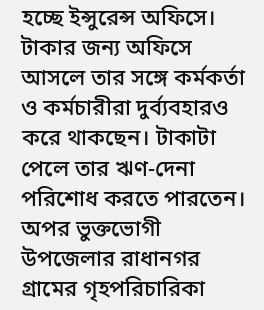হচ্ছে ইন্সুরেন্স অফিসে। টাকার জন্য অফিসে আসলে তার সঙ্গে কর্মকর্তা ও কর্মচারীরা দুর্ব্যবহারও করে থাকছেন। টাকাটা পেলে তার ঋণ-দেনা পরিশোধ করতে পারতেন।
অপর ভুক্তভোগী উপজেলার রাধানগর গ্রামের গৃহপরিচারিকা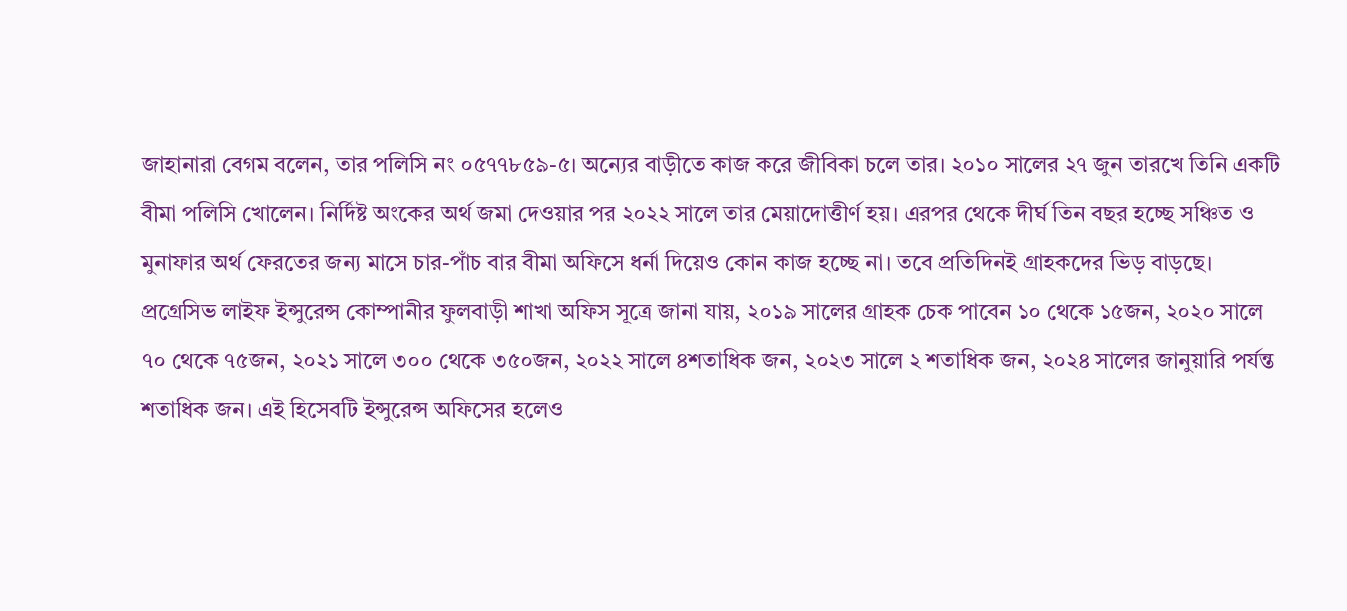জাহানারা বেগম বলেন, তার পলিসি নং ০৫৭৭৮৫৯-৫। অন্যের বাড়ীতে কাজ করে জীবিকা চলে তার। ২০১০ সালের ২৭ জুন তারখে তিনি একটি বীমা পলিসি খোলেন। নির্দিষ্ট অংকের অর্থ জমা দেওয়ার পর ২০২২ সালে তার মেয়াদোত্তীর্ণ হয়। এরপর থেকে দীর্ঘ তিন বছর হচ্ছে সঞ্চিত ও মুনাফার অর্থ ফেরতের জন্য মাসে চার-পাঁচ বার বীমা অফিসে ধর্না দিয়েও কোন কাজ হচ্ছে না। তবে প্রতিদিনই গ্রাহকদের ভিড় বাড়ছে।
প্রগ্রেসিভ লাইফ ইন্সুরেন্স কোম্পানীর ফুলবাড়ী শাখা অফিস সূত্রে জানা যায়, ২০১৯ সালের গ্রাহক চেক পাবেন ১০ থেকে ১৫জন, ২০২০ সালে ৭০ থেকে ৭৫জন, ২০২১ সালে ৩০০ থেকে ৩৫০জন, ২০২২ সালে ৪শতাধিক জন, ২০২৩ সালে ২ শতাধিক জন, ২০২৪ সালের জানুয়ারি পর্যন্ত শতাধিক জন। এই হিসেবটি ইন্সুরেন্স অফিসের হলেও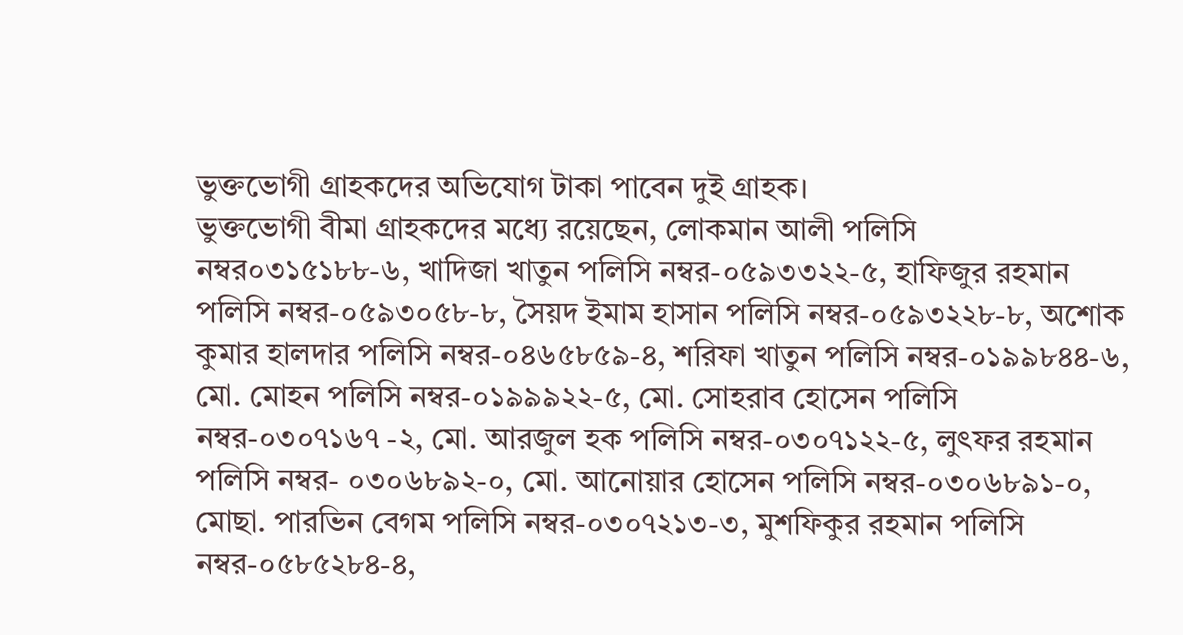ভুক্তভোগী গ্রাহকদের অভিযোগ টাকা পাবেন দুই গ্রাহক।
ভুক্তভোগী বীমা গ্রাহকদের মধ্যে রয়েছেন, লোকমান আলী পলিসি নম্বর০৩১৫১৮৮-৬, খাদিজা খাতুন পলিসি নম্বর-০৫৯৩৩২২-৫, হাফিজুর রহমান পলিসি নম্বর-০৫৯৩০৫৮-৮, সৈয়দ ইমাম হাসান পলিসি নম্বর-০৫৯৩২২৮-৮, অশোক কুমার হালদার পলিসি নম্বর-০৪৬৫৮৫৯-৪, শরিফা খাতুন পলিসি নম্বর-০১৯৯৮৪৪-৬, মো. মোহন পলিসি নম্বর-০১৯৯৯২২-৫, মো. সোহরাব হোসেন পলিসি নম্বর-০৩০৭১৬৭ -২, মো. আরজুল হক পলিসি নম্বর-০৩০৭১২২-৫, লুৎফর রহমান পলিসি নম্বর- ০৩০৬৮৯২-০, মো. আনোয়ার হোসেন পলিসি নম্বর-০৩০৬৮৯১-০, মোছা. পারভিন বেগম পলিসি নম্বর-০৩০৭২১৩-৩, মুশফিকুর রহমান পলিসি নম্বর-০৫৮৫২৮৪-৪,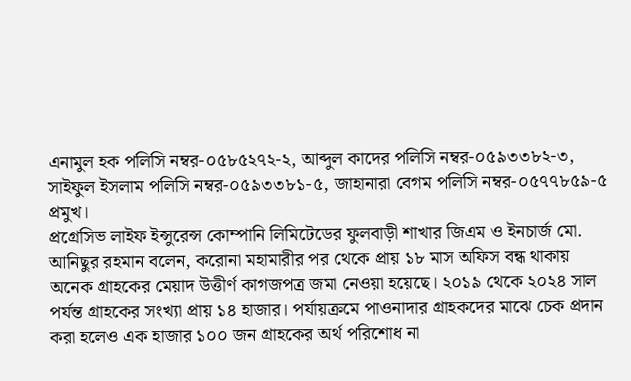এনামুল হক পলিসি নম্বর-০৫৮৫২৭২-২, আব্দুল কাদের পলিসি নম্বর-০৫৯৩৩৮২-৩, সাইফুল ইসলাম পলিসি নম্বর-০৫৯৩৩৮১-৫, জাহানারা বেগম পলিসি নম্বর-০৫৭৭৮৫৯-৫ প্রমুখ।
প্রগ্রেসিভ লাইফ ইন্সুরেন্স কোম্পানি লিমিটেডের ফুলবাড়ী শাখার জিএম ও ইনচার্জ মো. আনিছুর রহমান বলেন, করোনা মহামারীর পর থেকে প্রায় ১৮ মাস অফিস বন্ধ থাকায় অনেক গ্রাহকের মেয়াদ উত্তীর্ণ কাগজপত্র জমা নেওয়া হয়েছে। ২০১৯ থেকে ২০২৪ সাল পর্যন্ত গ্রাহকের সংখ্যা প্রায় ১৪ হাজার। পর্যায়ক্রমে পাওনাদার গ্রাহকদের মাঝে চেক প্রদান করা হলেও এক হাজার ১০০ জন গ্রাহকের অর্থ পরিশোধ না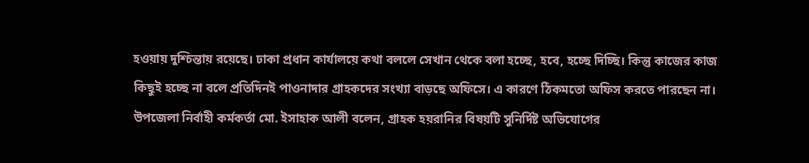হওয়ায় দুশ্চিন্তায় রয়েছে। ঢাকা প্রধান কার্যালয়ে কথা বললে সেখান থেকে বলা হচ্ছে, হবে, হচ্ছে দিচ্ছি। কিন্তু কাজের কাজ কিছুই হচ্ছে না বলে প্রতিদিনই পাওনাদার গ্রাহকদের সংখ্যা বাড়ছে অফিসে। এ কারণে ঠিকমতো অফিস করতে পারছেন না।
উপজেলা নির্বাহী কর্মকর্তা মো. ইসাহাক আলী বলেন, গ্রাহক হয়রানির বিষয়টি সুনির্দিষ্ট অভিযোগের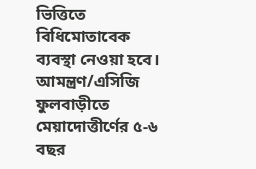ভিত্তিতে বিধিমোতাবেক ব্যবস্থা নেওয়া হবে।
আমন্ত্রণ/এসিজি
ফুলবাড়ীতে মেয়াদোত্তীর্ণের ৫-৬ বছর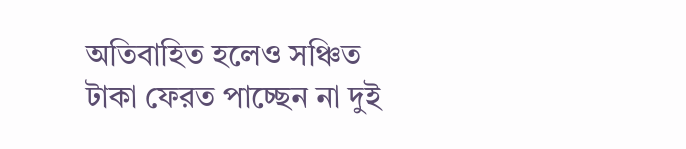অতিবাহিত হলেও সঞ্চিত টাকা ফেরত পাচ্ছেন না দুই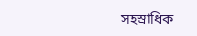সহস্রাধিক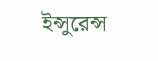ইন্সুরেন্স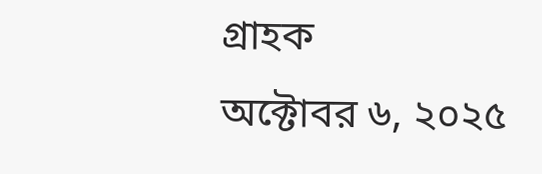গ্রাহক
অক্টোবর ৬, ২০২৫